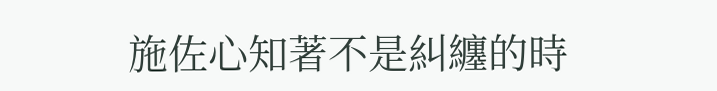施佐心知著不是糾纏的時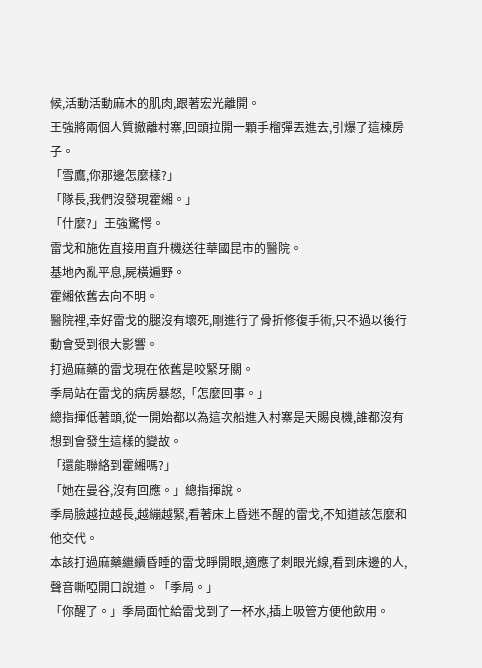候,活動活動麻木的肌肉,跟著宏光離開。
王強將兩個人質撤離村寨,回頭拉開一顆手榴彈丟進去,引爆了這棟房子。
「雪鷹,你那邊怎麼樣?」
「隊長,我們沒發現霍緗。」
「什麼?」王強驚愕。
雷戈和施佐直接用直升機送往華國昆市的醫院。
基地內亂平息,屍橫遍野。
霍緗依舊去向不明。
醫院裡,幸好雷戈的腿沒有壞死,剛進行了骨折修復手術,只不過以後行動會受到很大影響。
打過麻藥的雷戈現在依舊是咬緊牙關。
季局站在雷戈的病房暴怒,「怎麼回事。」
總指揮低著頭,從一開始都以為這次船進入村寨是天賜良機,誰都沒有想到會發生這樣的變故。
「還能聯絡到霍緗嗎?」
「她在曼谷,沒有回應。」總指揮說。
季局臉越拉越長,越繃越緊,看著床上昏迷不醒的雷戈,不知道該怎麼和他交代。
本該打過麻藥繼續昏睡的雷戈睜開眼,適應了刺眼光線,看到床邊的人,聲音嘶啞開口說道。「季局。」
「你醒了。」季局面忙給雷戈到了一杯水,插上吸管方便他飲用。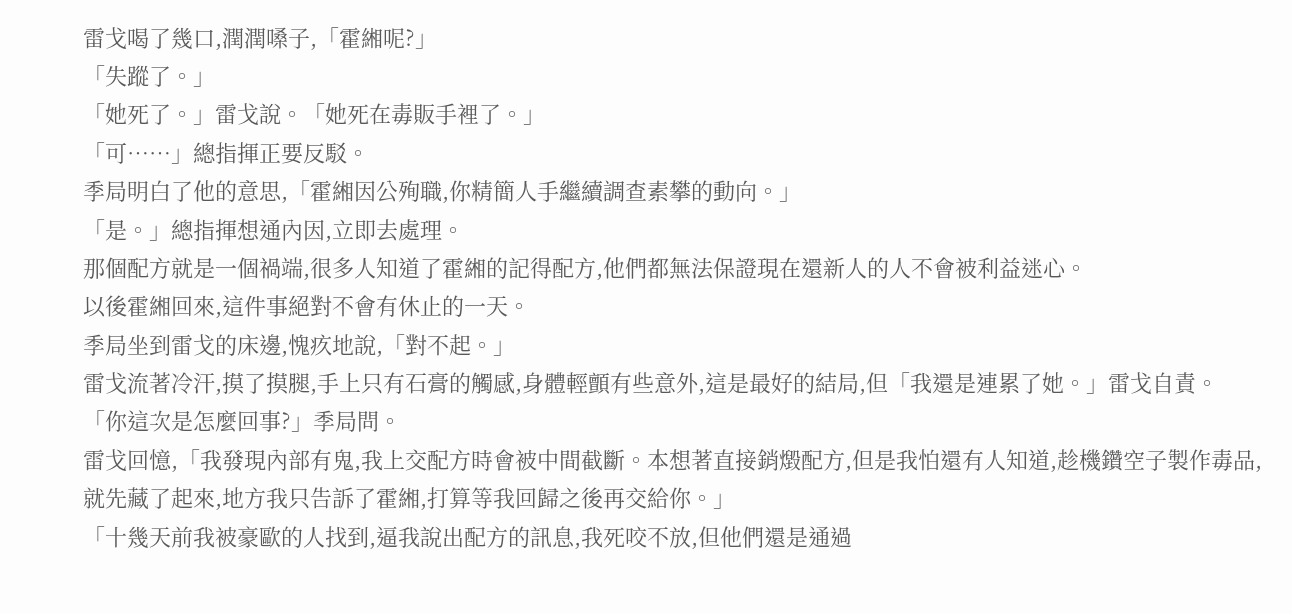雷戈喝了幾口,潤潤嗓子,「霍緗呢?」
「失蹤了。」
「她死了。」雷戈說。「她死在毒販手裡了。」
「可……」總指揮正要反駁。
季局明白了他的意思,「霍緗因公殉職,你精簡人手繼續調查素攀的動向。」
「是。」總指揮想通內因,立即去處理。
那個配方就是一個禍端,很多人知道了霍緗的記得配方,他們都無法保證現在還新人的人不會被利益迷心。
以後霍緗回來,這件事絕對不會有休止的一天。
季局坐到雷戈的床邊,愧疚地說,「對不起。」
雷戈流著冷汗,摸了摸腿,手上只有石膏的觸感,身體輕顫有些意外,這是最好的結局,但「我還是連累了她。」雷戈自責。
「你這次是怎麼回事?」季局問。
雷戈回憶,「我發現內部有鬼,我上交配方時會被中間截斷。本想著直接銷燬配方,但是我怕還有人知道,趁機鑽空子製作毒品,就先藏了起來,地方我只告訴了霍緗,打算等我回歸之後再交給你。」
「十幾天前我被豪歐的人找到,逼我說出配方的訊息,我死咬不放,但他們還是通過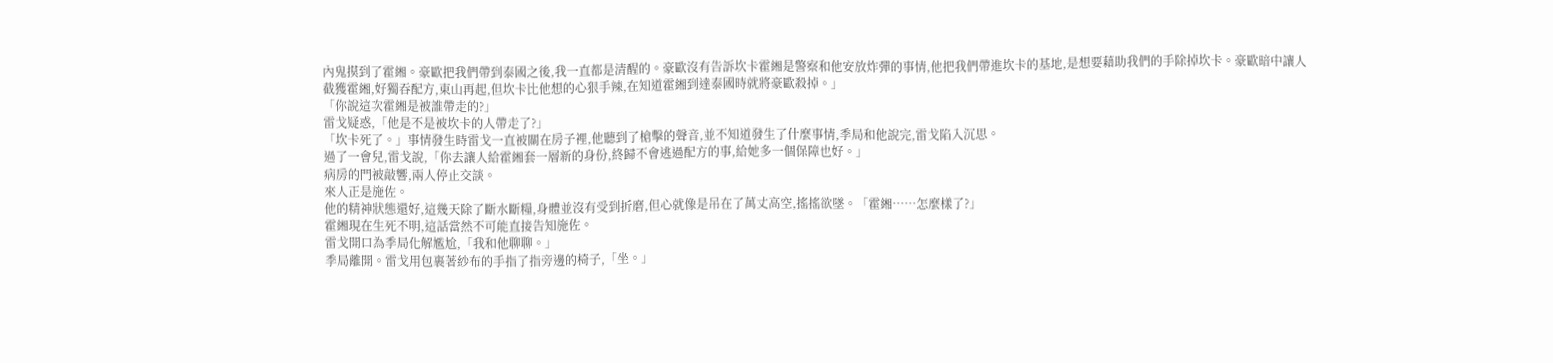內鬼摸到了霍緗。豪歐把我們帶到泰國之後,我一直都是清醒的。豪歐沒有告訴坎卡霍緗是警察和他安放炸彈的事情,他把我們帶進坎卡的基地,是想要藉助我們的手除掉坎卡。豪歐暗中讓人截獲霍緗,好獨吞配方,東山再起,但坎卡比他想的心狠手辣,在知道霍緗到達泰國時就將豪歐殺掉。」
「你說這次霍緗是被誰帶走的?」
雷戈疑惑,「他是不是被坎卡的人帶走了?」
「坎卡死了。」事情發生時雷戈一直被關在房子裡,他聽到了槍擊的聲音,並不知道發生了什麼事情,季局和他說完,雷戈陷入沉思。
過了一會兒,雷戈說,「你去讓人給霍緗套一層新的身份,終歸不會逃過配方的事,給她多一個保障也好。」
病房的門被敲響,兩人停止交談。
來人正是施佐。
他的精神狀態還好,這幾天除了斷水斷糧,身體並沒有受到折磨,但心就像是吊在了萬丈高空,搖搖欲墜。「霍緗……怎麼樣了?」
霍緗現在生死不明,這話當然不可能直接告知施佐。
雷戈開口為季局化解尷尬,「我和他聊聊。」
季局離開。雷戈用包裹著紗布的手指了指旁邊的椅子,「坐。」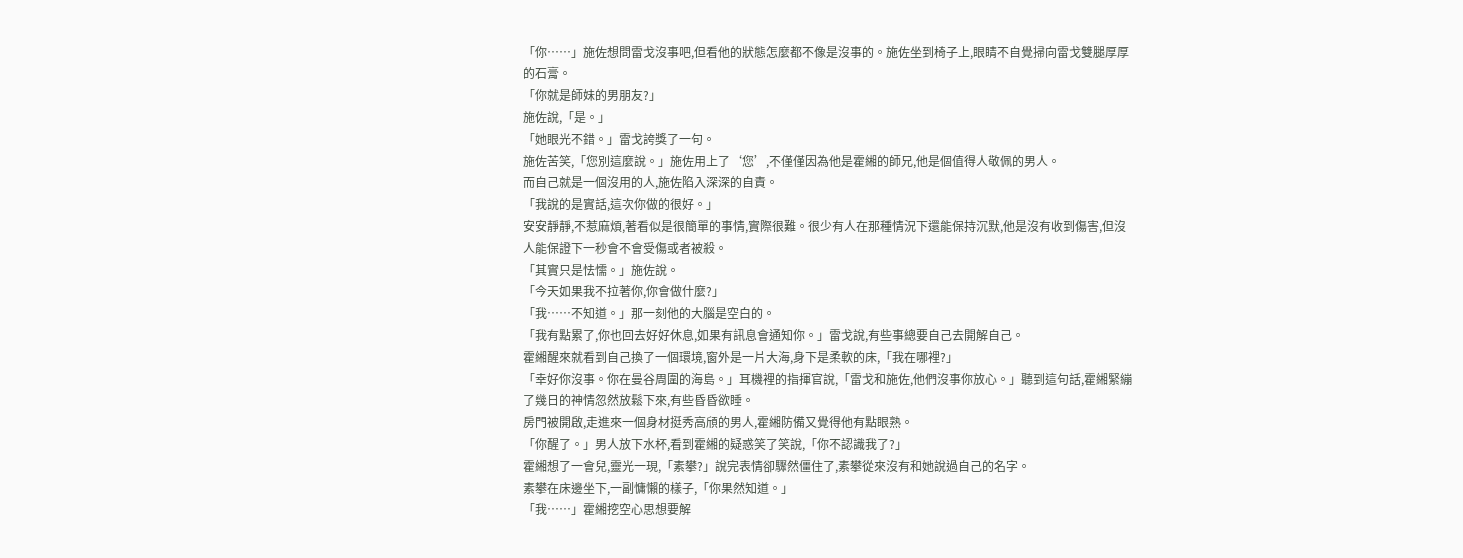「你……」施佐想問雷戈沒事吧,但看他的狀態怎麼都不像是沒事的。施佐坐到椅子上,眼睛不自覺掃向雷戈雙腿厚厚的石膏。
「你就是師妹的男朋友?」
施佐說,「是。」
「她眼光不錯。」雷戈誇獎了一句。
施佐苦笑,「您別這麼說。」施佐用上了‘您’,不僅僅因為他是霍緗的師兄,他是個值得人敬佩的男人。
而自己就是一個沒用的人,施佐陷入深深的自責。
「我說的是實話,這次你做的很好。」
安安靜靜,不惹麻煩,著看似是很簡單的事情,實際很難。很少有人在那種情況下還能保持沉默,他是沒有收到傷害,但沒人能保證下一秒會不會受傷或者被殺。
「其實只是怯懦。」施佐說。
「今天如果我不拉著你,你會做什麼?」
「我……不知道。」那一刻他的大腦是空白的。
「我有點累了,你也回去好好休息,如果有訊息會通知你。」雷戈說,有些事總要自己去開解自己。
霍緗醒來就看到自己換了一個環境,窗外是一片大海,身下是柔軟的床,「我在哪裡?」
「幸好你沒事。你在曼谷周圍的海島。」耳機裡的指揮官說,「雷戈和施佐,他們沒事你放心。」聽到這句話,霍緗緊繃了幾日的神情忽然放鬆下來,有些昏昏欲睡。
房門被開啟,走進來一個身材挺秀高頎的男人,霍緗防備又覺得他有點眼熟。
「你醒了。」男人放下水杯,看到霍緗的疑惑笑了笑說,「你不認識我了?」
霍緗想了一會兒,靈光一現,「素攀?」說完表情卻驟然僵住了,素攀從來沒有和她說過自己的名字。
素攀在床邊坐下,一副慵懶的樣子,「你果然知道。」
「我……」霍緗挖空心思想要解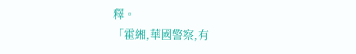釋。
「霍緗,華國警察,有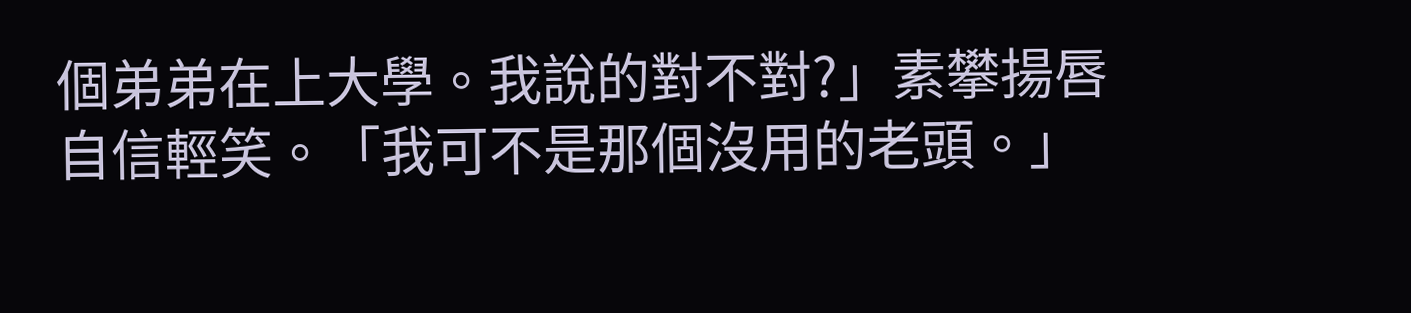個弟弟在上大學。我說的對不對?」素攀揚唇自信輕笑。「我可不是那個沒用的老頭。」